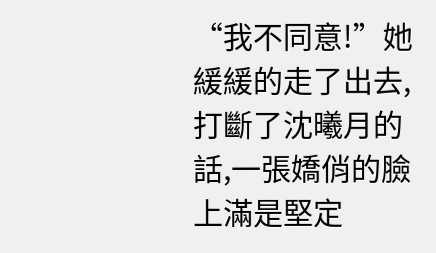“我不同意!”她緩緩的走了出去,打斷了沈曦月的話,一張嬌俏的臉上滿是堅定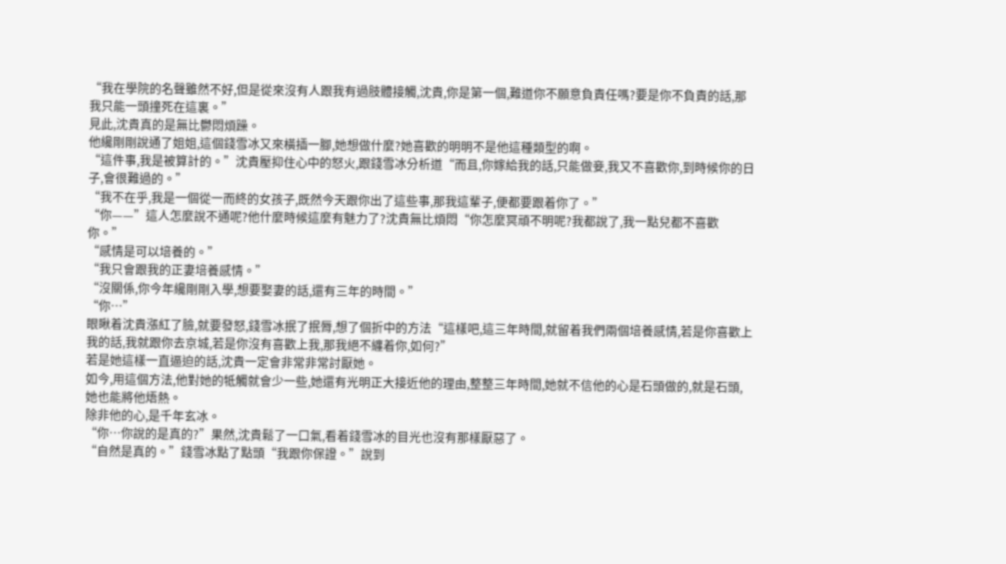“我在學院的名聲雖然不好,但是從來沒有人跟我有過肢體接觸,沈貴,你是第一個,難道你不願意負責任嗎?要是你不負責的話,那我只能一頭撞死在這裏。”
見此,沈貴真的是無比鬱悶煩躁。
他纔剛剛說通了姐姐,這個錢雪冰又來橫插一腳,她想做什麼?她喜歡的明明不是他這種類型的啊。
“這件事,我是被算計的。”沈貴壓抑住心中的怒火,跟錢雪冰分析道“而且,你嫁給我的話,只能做妾,我又不喜歡你,到時候你的日子,會很難過的。”
“我不在乎,我是一個從一而終的女孩子,既然今天跟你出了這些事,那我這輩子,便都要跟着你了。”
“你——”這人怎麼說不通呢?他什麼時候這麼有魅力了?沈貴無比煩悶“你怎麼冥頑不明呢?我都說了,我一點兒都不喜歡你。”
“感情是可以培養的。”
“我只會跟我的正妻培養感情。”
“沒關係,你今年纔剛剛入學,想要娶妻的話,還有三年的時間。”
“你…”
眼瞅着沈貴漲紅了臉,就要發怒,錢雪冰抿了抿脣,想了個折中的方法“這樣吧,這三年時間,就留着我們兩個培養感情,若是你喜歡上我的話,我就跟你去京城,若是你沒有喜歡上我,那我絕不纏着你,如何?”
若是她這樣一直逼迫的話,沈貴一定會非常非常討厭她。
如今,用這個方法,他對她的牴觸就會少一些,她還有光明正大接近他的理由,整整三年時間,她就不信他的心是石頭做的,就是石頭,她也能將他焐熱。
除非他的心,是千年玄冰。
“你…你說的是真的?”果然,沈貴鬆了一口氣,看着錢雪冰的目光也沒有那樣厭惡了。
“自然是真的。”錢雪冰點了點頭“我跟你保證。”說到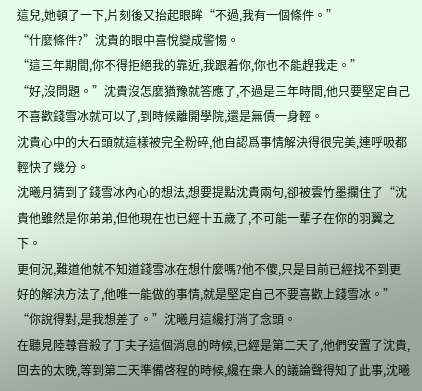這兒,她頓了一下,片刻後又抬起眼眸“不過,我有一個條件。”
“什麼條件?”沈貴的眼中喜悅變成警惕。
“這三年期間,你不得拒絕我的靠近,我跟着你,你也不能趕我走。”
“好,沒問題。”沈貴沒怎麼猶豫就答應了,不過是三年時間,他只要堅定自己不喜歡錢雪冰就可以了,到時候離開學院,還是無債一身輕。
沈貴心中的大石頭就這樣被完全粉碎,他自認爲事情解決得很完美,連呼吸都輕快了幾分。
沈曦月猜到了錢雪冰內心的想法,想要提點沈貴兩句,卻被雲竹墨攔住了“沈貴他雖然是你弟弟,但他現在也已經十五歲了,不可能一輩子在你的羽翼之下。
更何況,難道他就不知道錢雪冰在想什麼嗎?他不傻,只是目前已經找不到更好的解決方法了,他唯一能做的事情,就是堅定自己不要喜歡上錢雪冰。”
“你說得對,是我想差了。”沈曦月這纔打消了念頭。
在聽見陸蕁音殺了丁夫子這個消息的時候,已經是第二天了,他們安置了沈貴,回去的太晚,等到第二天準備啓程的時候,纔在衆人的議論聲得知了此事,沈曦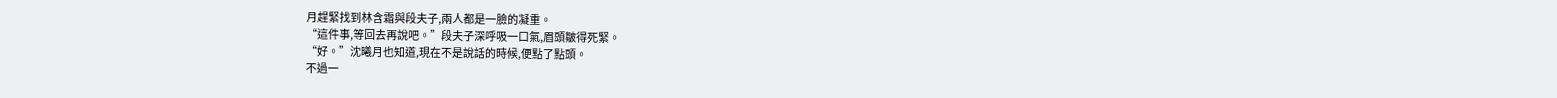月趕緊找到林含霜與段夫子,兩人都是一臉的凝重。
“這件事,等回去再說吧。”段夫子深呼吸一口氣,眉頭皺得死緊。
“好。”沈曦月也知道,現在不是說話的時候,便點了點頭。
不過一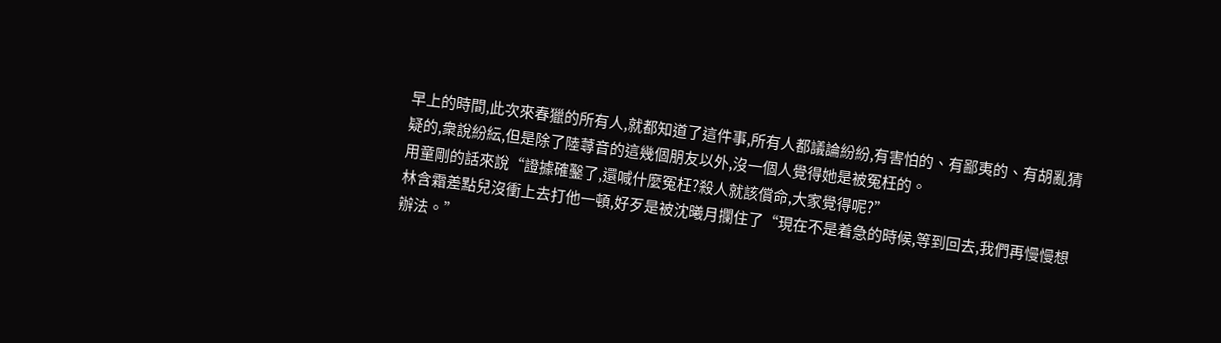早上的時間,此次來春獵的所有人,就都知道了這件事,所有人都議論紛紛,有害怕的、有鄙夷的、有胡亂猜疑的,衆說紛紜,但是除了陸蕁音的這幾個朋友以外,沒一個人覺得她是被冤枉的。
用童剛的話來說“證據確鑿了,還喊什麼冤枉?殺人就該償命,大家覺得呢?”
林含霜差點兒沒衝上去打他一頓,好歹是被沈曦月攔住了“現在不是着急的時候,等到回去,我們再慢慢想辦法。”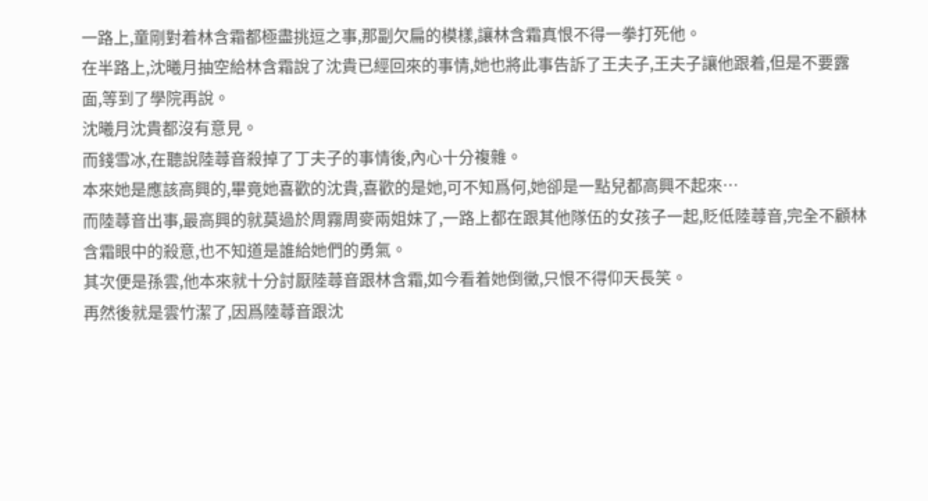一路上,童剛對着林含霜都極盡挑逗之事,那副欠扁的模樣,讓林含霜真恨不得一拳打死他。
在半路上,沈曦月抽空給林含霜說了沈貴已經回來的事情,她也將此事告訴了王夫子,王夫子讓他跟着,但是不要露面,等到了學院再說。
沈曦月沈貴都沒有意見。
而錢雪冰,在聽說陸蕁音殺掉了丁夫子的事情後,內心十分複雜。
本來她是應該高興的,畢竟她喜歡的沈貴,喜歡的是她,可不知爲何,她卻是一點兒都高興不起來…
而陸蕁音出事,最高興的就莫過於周霧周麥兩姐妹了,一路上都在跟其他隊伍的女孩子一起,貶低陸蕁音,完全不顧林含霜眼中的殺意,也不知道是誰給她們的勇氣。
其次便是孫雲,他本來就十分討厭陸蕁音跟林含霜,如今看着她倒黴,只恨不得仰天長笑。
再然後就是雲竹潔了,因爲陸蕁音跟沈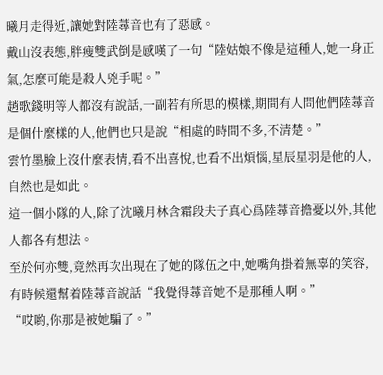曦月走得近,讓她對陸蕁音也有了惡感。
戴山沒表態,胖瘦雙武倒是感嘆了一句“陸姑娘不像是這種人,她一身正氣,怎麼可能是殺人兇手呢。”
趙歌錢明等人都沒有說話,一副若有所思的模樣,期間有人問他們陸蕁音是個什麼樣的人,他們也只是說“相處的時間不多,不清楚。”
雲竹墨臉上沒什麼表情,看不出喜悅,也看不出煩惱,星辰星羽是他的人,自然也是如此。
這一個小隊的人,除了沈曦月林含霜段夫子真心爲陸蕁音擔憂以外,其他人都各有想法。
至於何亦雙,竟然再次出現在了她的隊伍之中,她嘴角掛着無辜的笑容,有時候還幫着陸蕁音說話“我覺得蕁音她不是那種人啊。”
“哎喲,你那是被她騙了。”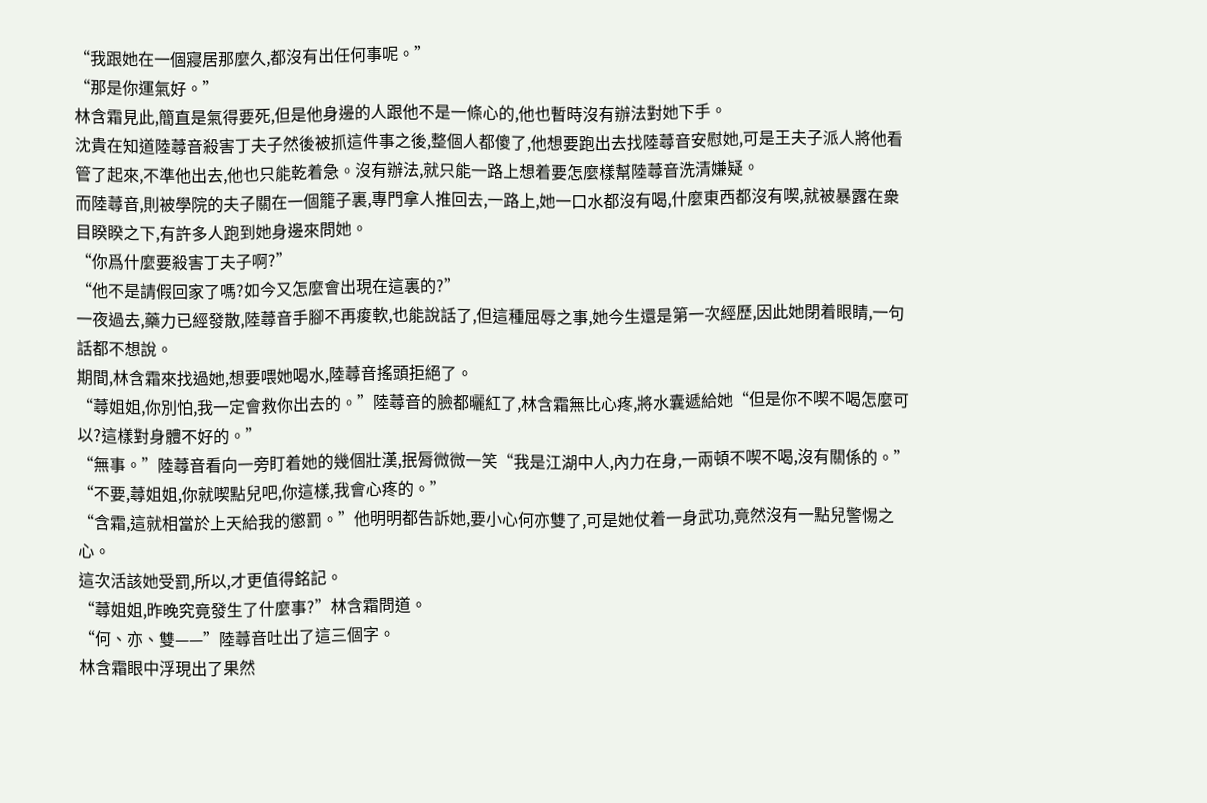“我跟她在一個寢居那麼久,都沒有出任何事呢。”
“那是你運氣好。”
林含霜見此,簡直是氣得要死,但是他身邊的人跟他不是一條心的,他也暫時沒有辦法對她下手。
沈貴在知道陸蕁音殺害丁夫子然後被抓這件事之後,整個人都傻了,他想要跑出去找陸蕁音安慰她,可是王夫子派人將他看管了起來,不準他出去,他也只能乾着急。沒有辦法,就只能一路上想着要怎麼樣幫陸蕁音洗清嫌疑。
而陸蕁音,則被學院的夫子關在一個籠子裏,專門拿人推回去,一路上,她一口水都沒有喝,什麼東西都沒有喫,就被暴露在衆目睽睽之下,有許多人跑到她身邊來問她。
“你爲什麼要殺害丁夫子啊?”
“他不是請假回家了嗎?如今又怎麼會出現在這裏的?”
一夜過去,藥力已經發散,陸蕁音手腳不再痠軟,也能說話了,但這種屈辱之事,她今生還是第一次經歷,因此她閉着眼睛,一句話都不想說。
期間,林含霜來找過她,想要喂她喝水,陸蕁音搖頭拒絕了。
“蕁姐姐,你別怕,我一定會救你出去的。”陸蕁音的臉都曬紅了,林含霜無比心疼,將水囊遞給她“但是你不喫不喝怎麼可以?這樣對身體不好的。”
“無事。”陸蕁音看向一旁盯着她的幾個壯漢,抿脣微微一笑“我是江湖中人,內力在身,一兩頓不喫不喝,沒有關係的。”
“不要,蕁姐姐,你就喫點兒吧,你這樣,我會心疼的。”
“含霜,這就相當於上天給我的懲罰。”他明明都告訴她,要小心何亦雙了,可是她仗着一身武功,竟然沒有一點兒警惕之心。
這次活該她受罰,所以,才更值得銘記。
“蕁姐姐,昨晚究竟發生了什麼事?”林含霜問道。
“何、亦、雙——”陸蕁音吐出了這三個字。
林含霜眼中浮現出了果然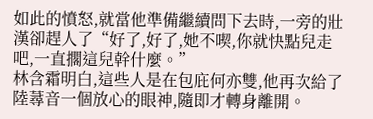如此的憤怒,就當他準備繼續問下去時,一旁的壯漢卻趕人了“好了,好了,她不喫,你就快點兒走吧,一直擱這兒幹什麼。”
林含霜明白,這些人是在包庇何亦雙,他再次給了陸蕁音一個放心的眼神,隨即才轉身離開。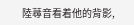陸蕁音看着他的背影,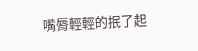嘴脣輕輕的抿了起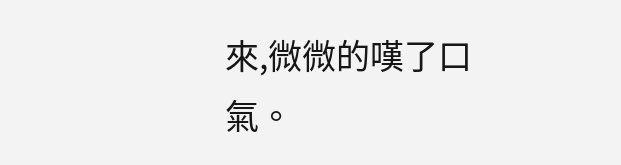來,微微的嘆了口氣。